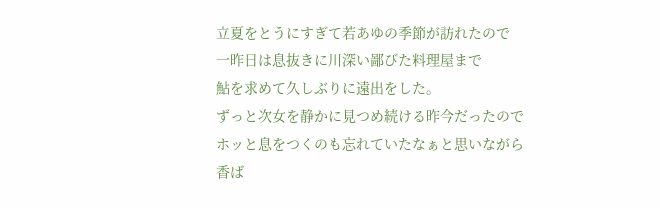立夏をとうにすぎて若あゆの季節が訪れたので
一昨日は息抜きに川深い鄙びた料理屋まで
鮎を求めて久しぶりに遠出をした。
ずっと次女を静かに見つめ続ける昨今だったので
ホッと息をつくのも忘れていたなぁと思いながら
香ば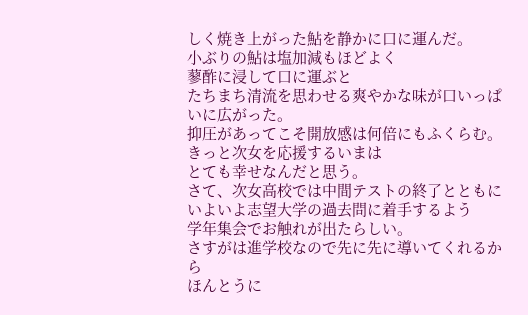しく焼き上がった鮎を静かに口に運んだ。
小ぶりの鮎は塩加減もほどよく
蓼酢に浸して口に運ぶと
たちまち清流を思わせる爽やかな味が口いっぱいに広がった。
抑圧があってこそ開放感は何倍にもふくらむ。
きっと次女を応援するいまは
とても幸せなんだと思う。
さて、次女高校では中間テストの終了とともに
いよいよ志望大学の過去問に着手するよう
学年集会でお触れが出たらしい。
さすがは進学校なので先に先に導いてくれるから
ほんとうに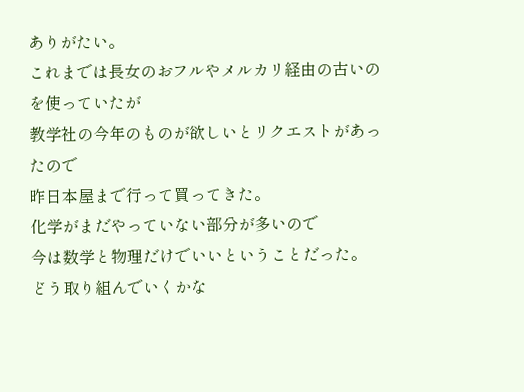ありがたい。
これまでは長女のおフルやメルカリ経由の古いのを使っていたが
教学社の今年のものが欲しいとリクエストがあったので
昨日本屋まで行って買ってきた。
化学がまだやっていない部分が多いので
今は数学と物理だけでいいということだった。
どう取り組んでいくかな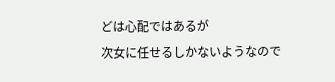どは心配ではあるが
次女に任せるしかないようなので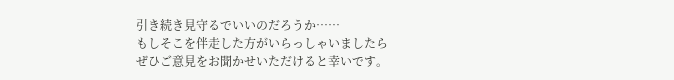引き続き見守るでいいのだろうか……
もしそこを伴走した方がいらっしゃいましたら
ぜひご意見をお聞かせいただけると幸いです。